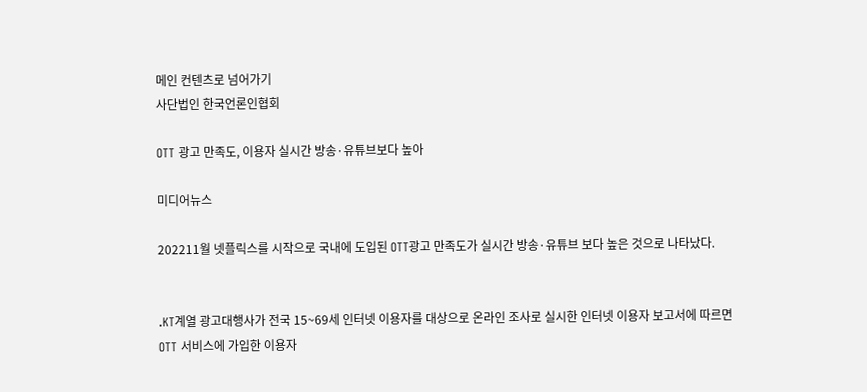메인 컨텐츠로 넘어가기
사단법인 한국언론인협회

OTT 광고 만족도, 이용자 실시간 방송·유튜브보다 높아

미디어뉴스

202211월 넷플릭스를 시작으로 국내에 도입된 OTT광고 만족도가 실시간 방송·유튜브 보다 높은 것으로 나타났다.


.KT계열 광고대행사가 전국 15~69세 인터넷 이용자를 대상으로 온라인 조사로 실시한 인터넷 이용자 보고서에 따르면 OTT 서비스에 가입한 이용자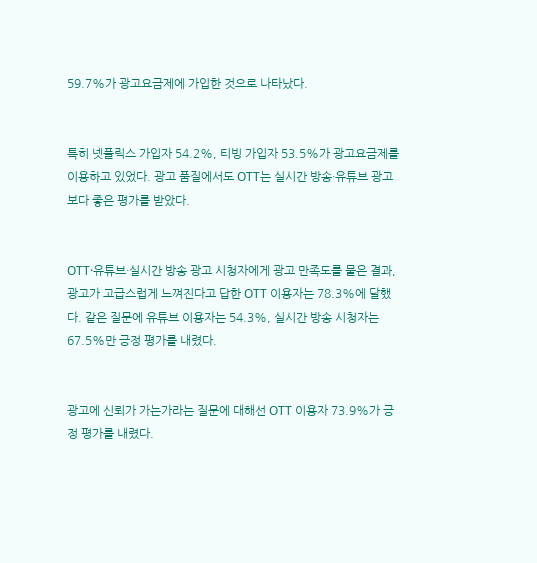59.7%가 광고요금제에 가입한 것으로 나타났다.


특히 넷플릭스 가입자 54.2%, 티빙 가입자 53.5%가 광고요금제를 이용하고 있었다. 광고 품질에서도 OTT는 실시간 방송·유튜브 광고보다 좋은 평가를 받았다.


OTT·유튜브·실시간 방송 광고 시청자에게 광고 만족도를 물은 결과, 광고가 고급스럽게 느껴진다고 답한 OTT 이용자는 78.3%에 달했다. 같은 질문에 유튜브 이용자는 54.3%, 실시간 방송 시청자는 67.5%만 긍정 평가를 내렸다.


광고에 신뢰가 가는가라는 질문에 대해선 OTT 이용자 73.9%가 긍정 평가를 내렸다.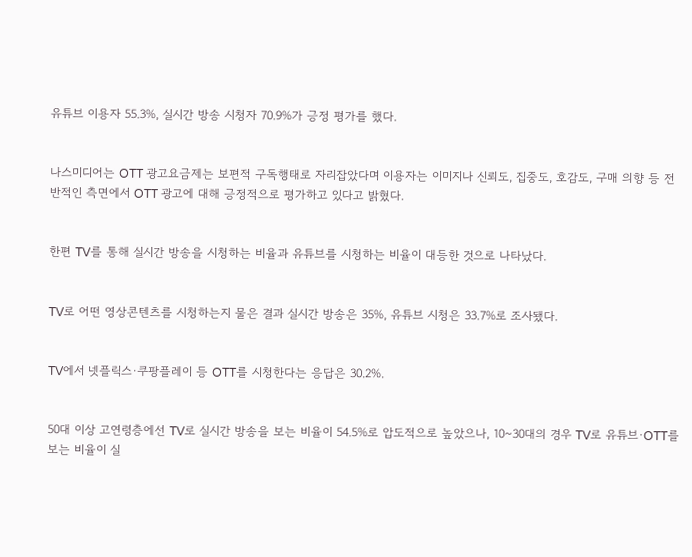유튜브 이용자 55.3%, 실시간 방송 시청자 70.9%가 긍정 평가를 했다.


나스미디어는 OTT 광고요금제는 보편적 구독행태로 자리잡았다며 이용자는 이미지나 신뢰도, 집중도, 호감도, 구매 의향 등 전반적인 측면에서 OTT 광고에 대해 긍정적으로 평가하고 있다고 밝혔다.


한편 TV를 통해 실시간 방송을 시청하는 비율과 유튜브를 시청하는 비율이 대등한 것으로 나타났다.


TV로 어떤 영상콘텐츠를 시청하는지 물은 결과 실시간 방송은 35%, 유튜브 시청은 33.7%로 조사됐다.


TV에서 넷플릭스·쿠팡플레이 등 OTT를 시청한다는 응답은 30.2%.


50대 이상 고연령층에선 TV로 실시간 방송을 보는 비율이 54.5%로 압도적으로 높았으나, 10~30대의 경우 TV로 유튜브·OTT를 보는 비율이 실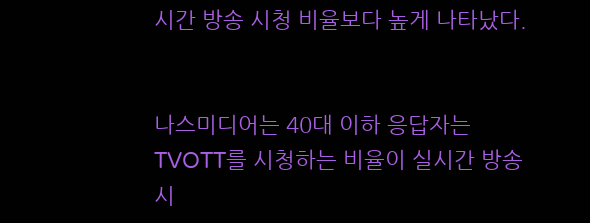시간 방송 시청 비율보다 높게 나타났다.


나스미디어는 40대 이하 응답자는 TVOTT를 시청하는 비율이 실시간 방송 시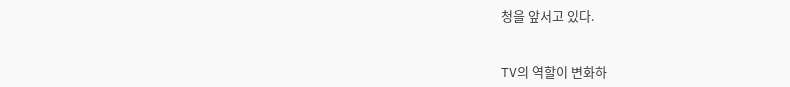청을 앞서고 있다.


TV의 역할이 변화하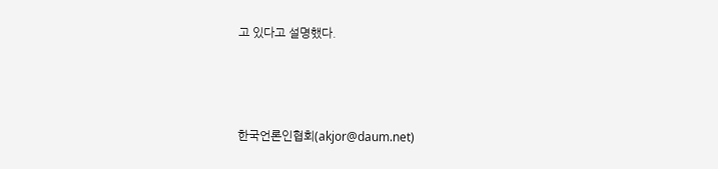고 있다고 설명했다.




한국언론인협회(akjor@daum.net)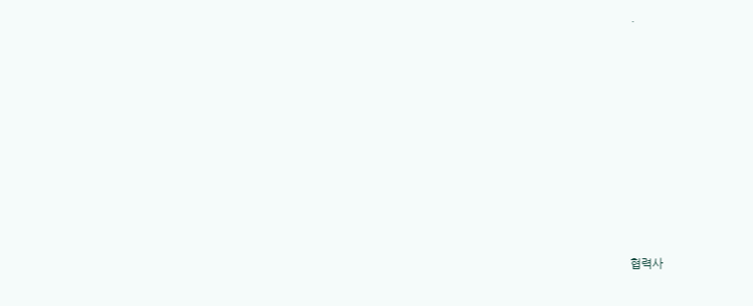.










협력사